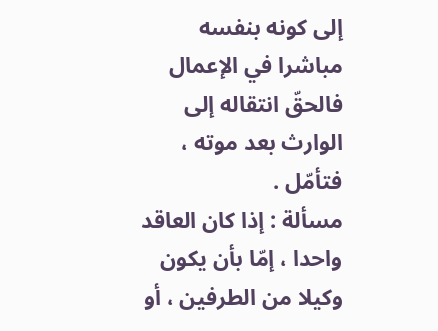إلى كونه بنفسه مباشرا في الإعمال فالحقّ انتقاله إلى الوارث بعد موته ، فتأمّل .
مسألة : إذا كان العاقد واحدا ، إمّا بأن يكون وكيلا من الطرفين ، أو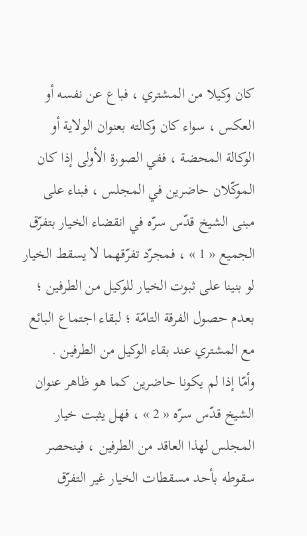كان وكيلا من المشتري ، فباع عن نفسه أو العكس ، سواء كان وكالته بعنوان الولاية أو الوكالة المحضة ، ففي الصورة الأولى إذا كان الموكّلان حاضرين في المجلس ، فبناء على مبنى الشيخ قدّس سرّه في انقضاء الخيار بتفرّق الجميع « 1 » ، فمجرّد تفرّقهما لا يسقط الخيار لو بنينا على ثبوت الخيار للوكيل من الطرفين ؛ بعدم حصول الفرقة التامّة ؛ لبقاء اجتماع البائع مع المشتري عند بقاء الوكيل من الطرفين .
وأمّا إذا لم يكونا حاضرين كما هو ظاهر عنوان الشيخ قدّس سرّه « 2 » ، فهل يثبت خيار المجلس لهذا العاقد من الطرفين ، فينحصر سقوطه بأحد مسقطات الخيار غير التفرّق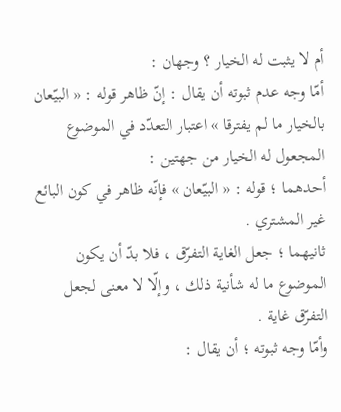أم لا يثبت له الخيار ؟ وجهان :
أمّا وجه عدم ثبوته أن يقال : إنّ ظاهر قوله : « البيّعان بالخيار ما لم يفترقا » اعتبار التعدّد في الموضوع المجعول له الخيار من جهتين :
أحدهما ؛ قوله : « البيّعان » فإنّه ظاهر في كون البائع غير المشتري .
ثانيهما ؛ جعل الغاية التفرّق ، فلا بدّ أن يكون الموضوع ما له شأنية ذلك ، وإلّا لا معنى لجعل التفرّق غاية .
وأمّا وجه ثبوته ؛ أن يقال :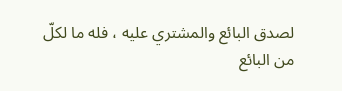لصدق البائع والمشتري عليه ، فله ما لكلّ من البائع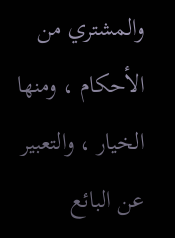والمشتري من الأحكام ، ومنها الخيار ، والتعبير عن البائع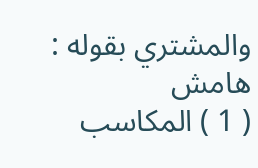والمشتري بقوله :
هامش
( 1 ) المكاسب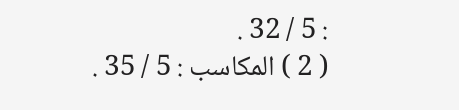: 5 / 32 .
( 2 ) المكاسب : 5 / 35 .